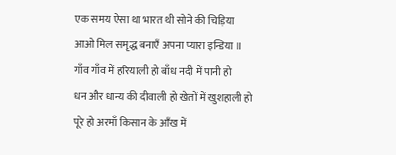एक समय ऐसा था भारत थी सोने की चिड़िया
आओ मिल समृद्ध बनाएँ अपना प्यारा इन्डिया ॥
गाँव गाँव में हरियाली हो बाँध नदी में पानी हो
धन और धान्य की दीवाली हो खेतों में खुशहाली हो
पूरे हो अरमाँ किसान के आँख में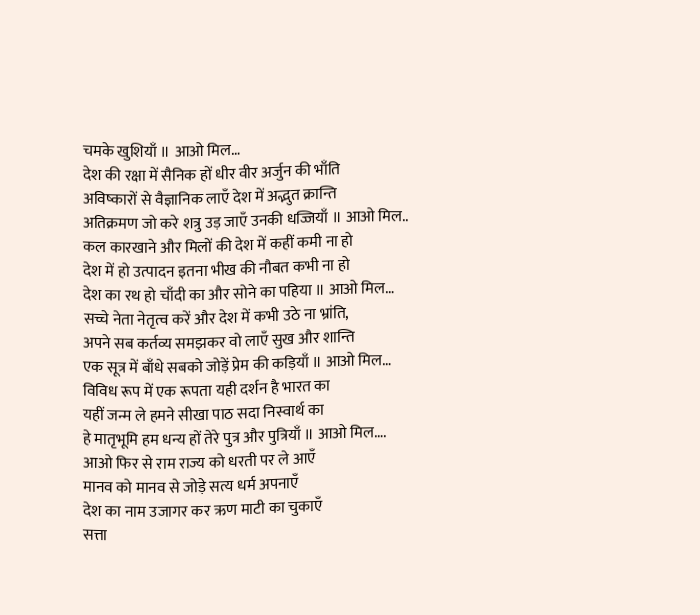चमके खुशियाँ ॥ आओ मिल…
देश की रक्षा में सैनिक हों धीर वीर अर्जुन की भाँति
अविष्कारों से वैज्ञानिक लाएँ देश में अद्भुत क्रान्ति
अतिक्रमण जो करे शत्रु उड़ जाएँ उनकी धज्जियाँ ॥ आओ मिल..
कल कारखाने और मिलों की देश में कहीं कमी ना हो
देश में हो उत्पादन इतना भीख की नौबत कभी ना हो
देश का रथ हो चाँदी का और सोने का पहिया ॥ आओ मिल…
सच्चे नेता नेतृत्व करें और देश में कभी उठे ना भ्रांति,
अपने सब कर्तव्य समझकर वो लाएँ सुख और शान्ति
एक सूत्र में बाँधे सबको जोड़ें प्रेम की कड़ियाँ ॥ आओ मिल…
विविध रूप में एक रूपता यही दर्शन है भारत का
यहीं जन्म ले हमने सीखा पाठ सदा निस्वार्थ का
हे मातृभूमि हम धन्य हों तेरे पुत्र और पुत्रियाँ ॥ आओ मिल….
आओ फिर से राम राज्य को धरती पर ले आएँ
मानव को मानव से जोड़े सत्य धर्म अपनाएँ
देश का नाम उजागर कर ऋण माटी का चुकाएँ
सत्ता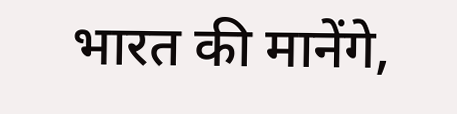भारत की मानेंगे,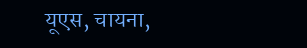यूएस, चायना,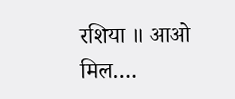रशिया ॥ आओ मिल….